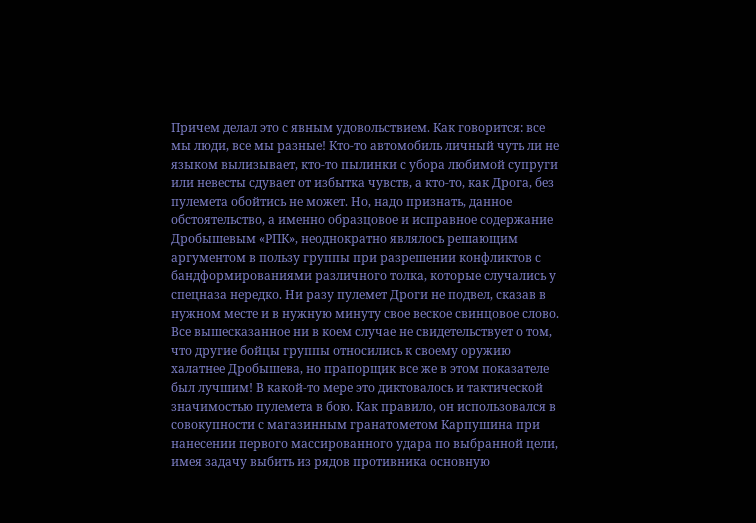Причем делал это с явным удовольствием. Как говорится: все мы люди, все мы разные! Кто-то автомобиль личный чуть ли не языком вылизывает, кто-то пылинки с убора любимой супруги или невесты сдувает от избытка чувств, а кто-то, как Дрога, без пулемета обойтись не может. Но, надо признать, данное обстоятельство, а именно образцовое и исправное содержание Дробышевым «РПК», неоднократно являлось решающим аргументом в пользу группы при разрешении конфликтов с бандформированиями различного толка, которые случались у спецназа нередко. Ни разу пулемет Дроги не подвел, сказав в нужном месте и в нужную минуту свое веское свинцовое слово. Все вышесказанное ни в коем случае не свидетельствует о том, что другие бойцы группы относились к своему оружию халатнее Дробышева, но прапорщик все же в этом показателе был лучшим! В какой-то мере это диктовалось и тактической значимостью пулемета в бою. Как правило, он использовался в совокупности с магазинным гранатометом Карпушина при нанесении первого массированного удара по выбранной цели, имея задачу выбить из рядов противника основную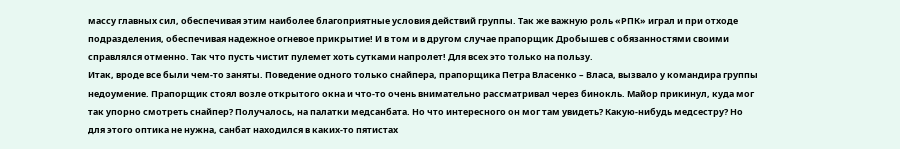массу главных сил, обеспечивая этим наиболее благоприятные условия действий группы. Так же важную роль «РПК» играл и при отходе подразделения, обеспечивая надежное огневое прикрытие! И в том и в другом случае прапорщик Дробышев с обязанностями своими справлялся отменно. Так что пусть чистит пулемет хоть сутками напролет! Для всех это только на пользу.
Итак, вроде все были чем-то заняты. Поведение одного только снайпера, прапорщика Петра Власенко – Власа, вызвало у командира группы недоумение. Прапорщик стоял возле открытого окна и что-то очень внимательно рассматривал через бинокль. Майор прикинул, куда мог так упорно смотреть снайпер? Получалось, на палатки медсанбата. Но что интересного он мог там увидеть? Какую-нибудь медсестру? Но для этого оптика не нужна, санбат находился в каких-то пятистах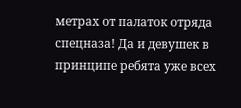метрах от палаток отряда спецназа! Да и девушек в принципе ребята уже всех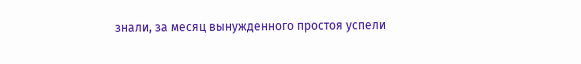знали, за месяц вынужденного простоя успели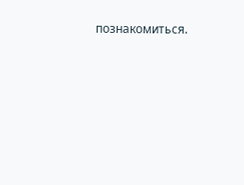познакомиться.